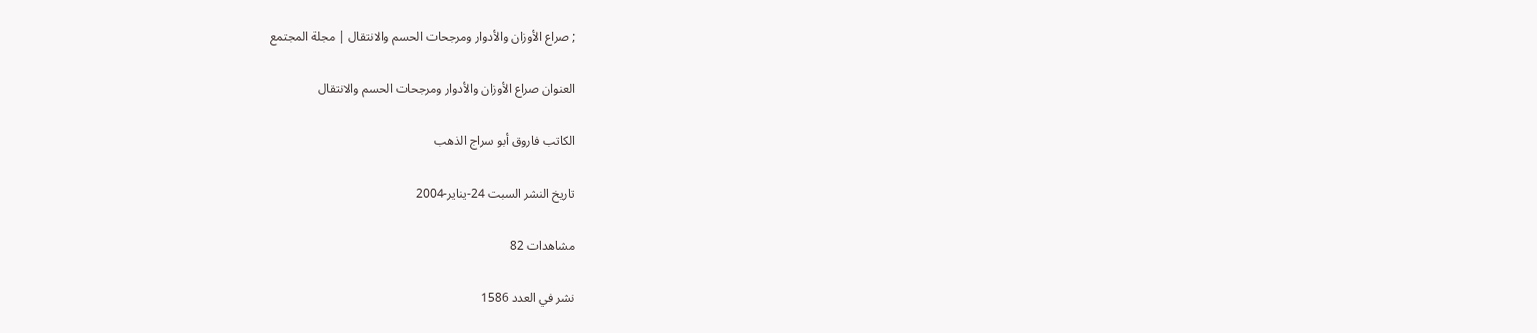; صراع الأوزان والأدوار ومرجحات الحسم والانتقال | مجلة المجتمع

العنوان صراع الأوزان والأدوار ومرجحات الحسم والانتقال

الكاتب فاروق أبو سراج الذهب

تاريخ النشر السبت 24-يناير-2004

مشاهدات 82

نشر في العدد 1586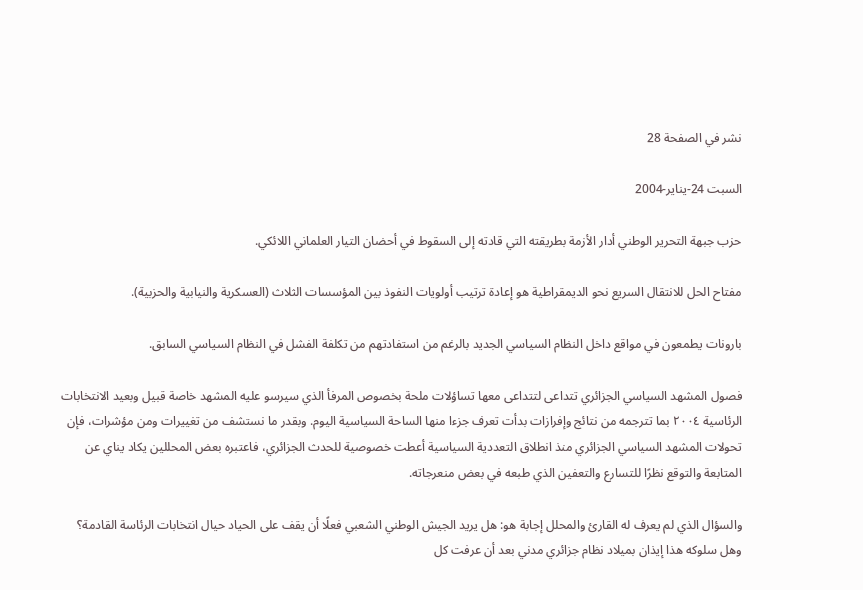نشر في الصفحة 28

السبت 24-يناير-2004

حزب جبهة التحرير الوطني أدار الأزمة بطريقته التي قادته إلى السقوط في أحضان التيار العلماني اللائكي.

مفتاح الحل للانتقال السريع نحو الديمقراطية هو إعادة ترتيب أولويات النفوذ بين المؤسسات الثلاث (العسكرية والنيابية والحزبية).

بارونات يطمعون في مواقع داخل النظام السياسي الجديد بالرغم من استفادتهم من تكلفة الفشل في النظام السياسي السابق.

فصول المشهد السياسي الجزائري تتداعى لتتداعى معها تساؤلات ملحة بخصوص المرفأ الذي سيرسو عليه المشهد خاصة قبيل وبعيد الانتخابات الرئاسية ٢٠٠٤ بما تترجمه من نتائج وإفرازات بدأت تعرف جزءا منها الساحة السياسية اليوم. وبقدر ما نستشف من تغييرات ومن مؤشرات، فإن تحولات المشهد السياسي الجزائري منذ انطلاق التعددية السياسية أعطت خصوصية للحدث الجزائري، فاعتبره بعض المحللين يكاد يناي عن المتابعة والتوقع نظرًا للتسارع والتعفين الذي طبعه في بعض منعرجاته.

والسؤال الذي لم يعرف له القارئ والمحلل إجابة هو: هل يريد الجيش الوطني الشعبي فعلًا أن يقف على الحياد حيال انتخابات الرئاسة القادمة؟ وهل سلوكه هذا إيذان بميلاد نظام جزائري مدني بعد أن عرفت كل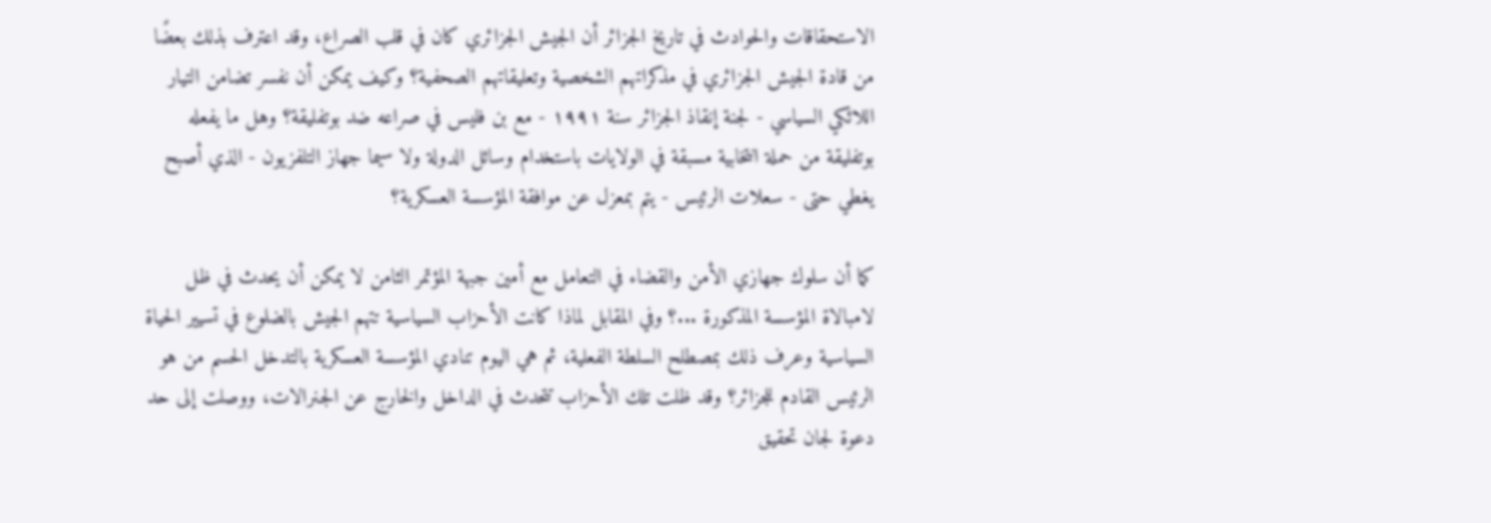الاستحقاقات والحوادث في تاريخ الجزائر أن الجيش الجزائري كان في قلب الصراع، وقد اعترف بذلك بعضًا من قادة الجيش الجزائري في مذكراتهم الشخصية وتعليقاتهم الصحفية؟ وكيف يمكن أن نفسر تضامن التيار اللائكي السياسي - لجنة إنقاذ الجزائر سنة ۱۹۹۱ - مع بن فليس في صراعه ضد بوتفليقة؟ وهل ما يفعله بوتفليقة من حملة انتخابية مسبقة في الولايات باستخدام وسائل الدولة ولا سيما جهاز التلفزيون - الذي أصبح يغطي حتى - سعلات الرئيس - يتم بمعزل عن موافقة المؤسسة العسكرية؟

كما أن سلوك جهازي الأمن والقضاء في التعامل مع أمين جبهة المؤتمر الثامن لا يمكن أن يحدث في ظل لامبالاة المؤسسة المذكورة ...؟ وفي المقابل لماذا كانت الأحزاب السياسية تتهم الجيش بالضلوع في تسيير الحياة السياسية وعرف ذلك بمصطلح السلطة الفعلية، ثم هي اليوم تنادي المؤسسة العسكرية بالتدخل الحسم من هو الرئيس القادم للجزائر؟ وقد ظلت تلك الأحزاب تتحدث في الداخل والخارج عن الجنرالات، ووصلت إلى حد دعوة لجان تحقيق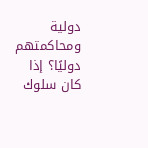دولية ومحاكمتهم دوليًا؟ إذا كان سلوك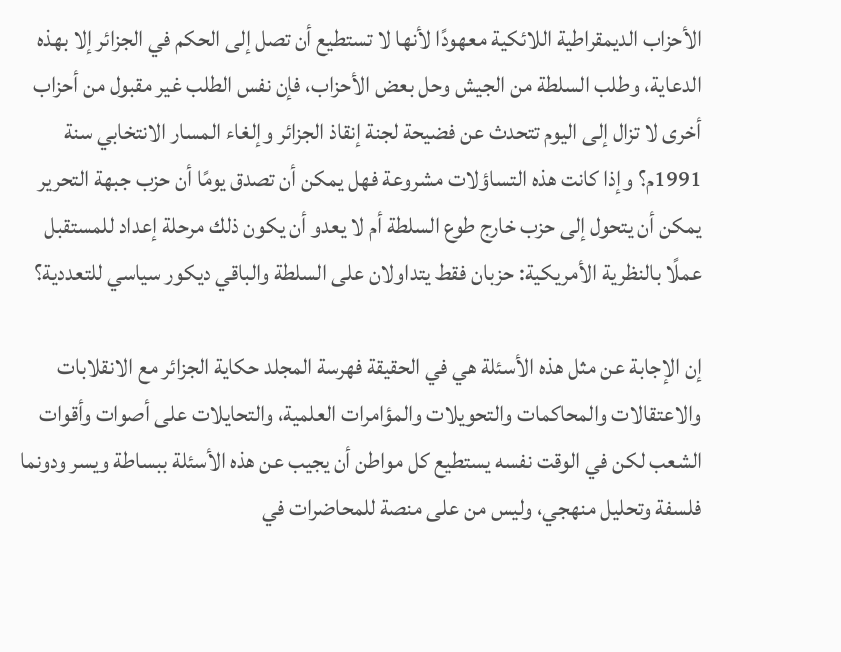الأحزاب الديمقراطية اللائكية معهودًا لأنها لا تستطيع أن تصل إلى الحكم في الجزائر إلا بهذه الدعاية، وطلب السلطة من الجيش وحل بعض الأحزاب، فإن نفس الطلب غير مقبول من أحزاب أخرى لا تزال إلى اليوم تتحدث عن فضيحة لجنة إنقاذ الجزائر وإلغاء المسار الانتخابي سنة 1991م؟ وإذا كانت هذه التساؤلات مشروعة فهل يمكن أن تصدق يومًا أن حزب جبهة التحرير يمكن أن يتحول إلى حزب خارج طوع السلطة أم لا يعدو أن يكون ذلك مرحلة إعداد للمستقبل عملًا بالنظرية الأمريكية: حزبان فقط يتداولان على السلطة والباقي ديكور سياسي للتعددية؟

إن الإجابة عن مثل هذه الأسئلة هي في الحقيقة فهرسة المجلد حكاية الجزائر مع الانقلابات والاعتقالات والمحاكمات والتحويلات والمؤامرات العلمية، والتحايلات على أصوات وأقوات الشعب لكن في الوقت نفسه يستطيع كل مواطن أن يجيب عن هذه الأسئلة ببساطة ويسر ودونما فلسفة وتحليل منهجي، وليس من على منصة للمحاضرات في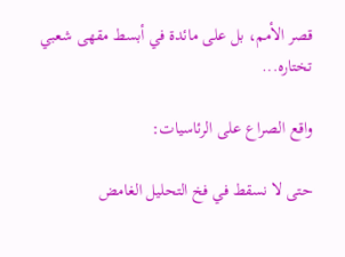قصر الأمم، بل على مائدة في أبسط مقهى شعبي تختاره...

واقع الصراع على الرئاسيات:

حتى لا نسقط في فخ التحليل الغامض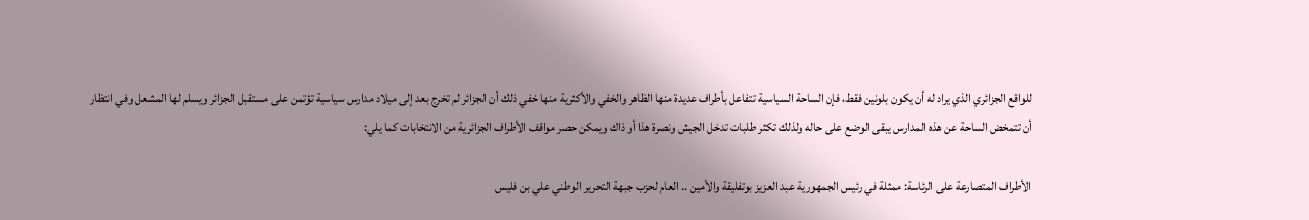للواقع الجزائري الذي يراد له أن يكون بلونين فقط، فإن الساحة السياسية تتفاعل بأطراف عديدة منها الظاهر والخفي والأكثرية منها خفي ذلك أن الجزائر لم تخرج بعد إلى ميلاد مدارس سياسية تؤتمن على مستقبل الجزائر ويسلم لها المشعل وفي انتظار أن تتمخض الساحة عن هذه المدارس يبقى الوضع على حاله ولذلك تكثر طلبات تدخل الجيش ونصرة هذا أو ذاك ويمكن حصر مواقف الأطراف الجزائرية من الانتخابات كما يلي:

الأطراف المتصارعة على الرئاسة: ممثلة في رئيس الجمهورية عبد العزيز بوتفليقة والأمين .. العام لحزب جبهة التحرير الوطني علي بن فليس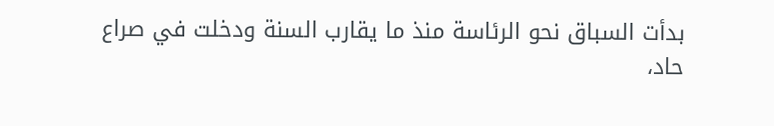بدأت السباق نحو الرئاسة منذ ما يقارب السنة ودخلت في صراع حاد،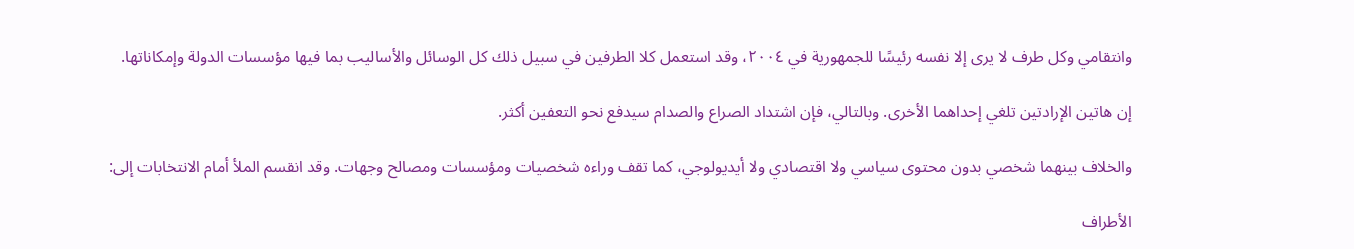وانتقامي وكل طرف لا يرى إلا نفسه رئيسًا للجمهورية في ٢٠٠٤، وقد استعمل كلا الطرفين في سبيل ذلك كل الوسائل والأساليب بما فيها مؤسسات الدولة وإمكاناتها.

إن هاتين الإرادتين تلغي إحداهما الأخرى. وبالتالي، فإن اشتداد الصراع والصدام سيدفع نحو التعفين أكثر.

والخلاف بينهما شخصي بدون محتوى سياسي ولا اقتصادي ولا أيديولوجي، كما تقف وراءه شخصيات ومؤسسات ومصالح وجهات. وقد انقسم الملأ أمام الانتخابات إلى:

الأطراف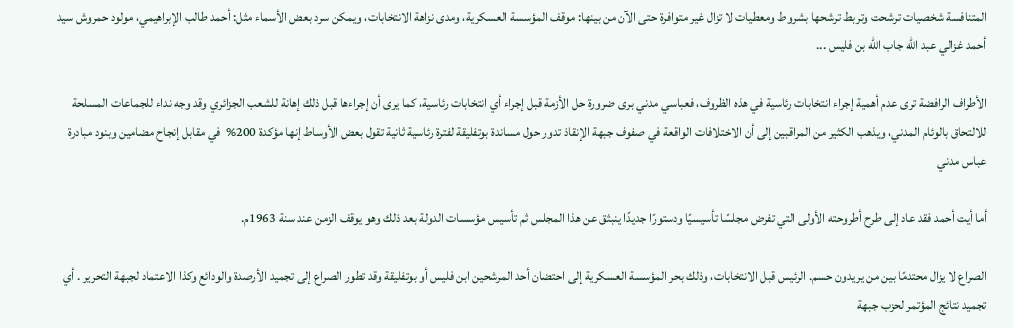المتنافسة شخصيات ترشحت وتربط ترشحها بشروط ومعطيات لا تزال غير متوافرة حتى الآن من بينها: موقف المؤسسة العسكرية، ومدى نزاهة الانتخابات، ويمكن سرد بعض الأسماء مثل: أحمد طالب الإبراهيمي، مولود حمروش سيد أحمد غزالي عبد الله جاب الله بن فليس ...

الأطراف الرافضة ترى عدم أهمية إجراء انتخابات رئاسية في هذه الظروف، فعباسي مدني بری ضرورة حل الأزمة قبل إجراء أي انتخابات رئاسية، كما يرى أن إجراءها قبل ذلك إهانة للشعب الجزائري وقد وجه نداء للجماعات المسلحة للالتحاق بالوئام المدني، ويذهب الكثير من المراقبين إلى أن الاختلافات الواقعة في صفوف جبهة الإنقاذ تدور حول مساندة بوتفليقة لفترة رئاسية ثانية تقول بعض الأوساط إنها مؤكدة 200%  في مقابل إنجاح مضامين وبنود مبادرة عباس مدني

أما أیت أحمد فقد عاد إلى طرح أطروحته الأولى التي تفرض مجلسًا تأسيسيًا ودستورًا جديدًا ينبثق عن هذا المجلس ثم تأسيس مؤسسات الدولة بعد ذلك وهو يوقف الزمن عند سنة 1963م.

الصراع لا يزال محتدمًا بين من يريدون حسم. الرئيس قبل الانتخابات، وذلك بحر المؤسسة العسكرية إلى احتضان أحد المرشحين ابن فليس أو بوتفليقة وقد تطور الصراع إلى تجميد الأرصدة والودائع وكذا الاعتماد لجبهة التحرير . أي تجميد نتائج المؤتمر لحزب جبهة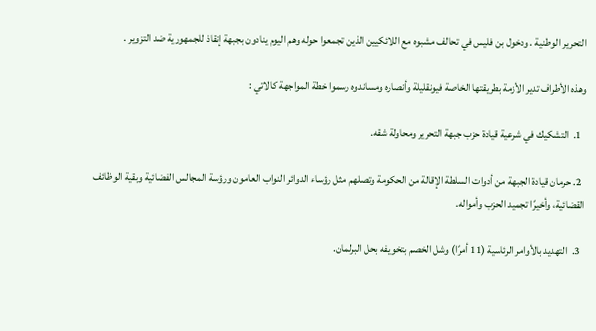التحرير الوطنية . ودخول بن فليس في تحالف مشبوه مع اللائكيين الذين تجمعوا حوله وهم اليوم ينادون بجبهة إنقاذ للجمهورية ضد التزوير .

وهذه الأطراف تدير الأزمة بطريقتها الخاصة فيونقليلة وأنصاره ومساندوه رسموا خطة المواجهة كالاتي :

  1.  التشكيك في شرعية قيادة حزب جبهة التحرير ومحاولة شقه.

  2. حرمان قيادة الجبهة من أدوات السلطة الإقالة من الحكومة وتصلهم مثل رؤساء الدوائر النواب العامون ورؤسة المجالس الفضائية وبقية الوظائف القضائية، وأخيرًا تجميد الحزب وأمواله.

  3.  التهديد بالأوامر الرئاسية (11 أمرًا) وشل الخصم بتخويفه بحل البرلمان.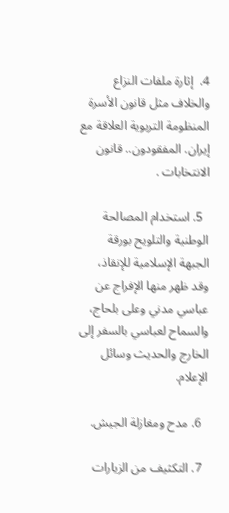4.  إثارة ملفات النزاع والخلاف مثل قانون الأسرة المنظومة التربوية العلاقة مع إيران. المفقودون.. قانون الانتخابات .

  5. استخدام المصالحة الوطنية والتلويح بورقة الجبهة الإسلامية للإنقاذ، وقد ظهر منها الإفراج عن عباسي مدني وعلى بلحاج، والسماح لعباسي بالسفر إلى الخارج والحديث وسائل الإعلام.

  6. مدح ومغازلة الجيش.

  7. التكثيف من الزيارات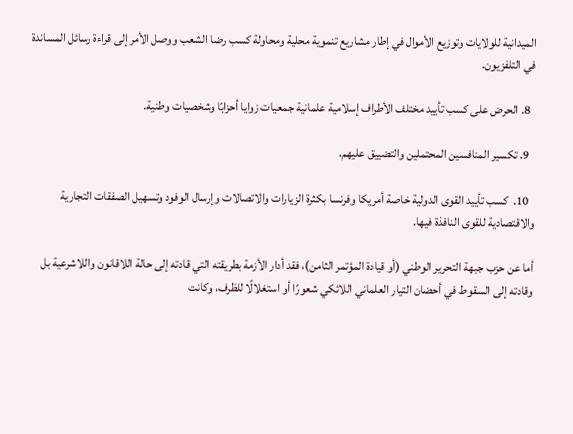الميدانية للولايات وتوزيع الأموال في إطار مشاريع تنموية محلية ومحاولة كسب رضا الشعب ووصل الأمر إلى قراءة رسائل المساندة في التلفزيون.

  8. الحرض على كسب تأييد مختلف الأطراف إسلامية علمانية جمعيات زوايا أحزابًا وشخصيات وطنية.

  9. تكسير المنافسين المحتملين والتضييق عليهم.

  10.  كسب تأييد القوى الدولية خاصة أمريكا وفرنسا بكثرة الزيارات والاتصالات وإرسال الوفود وتسهيل الصفقات التجارية والاقتصادية للقوى النافذة فيها.

أما عن حزب جبهة التحرير الوطني (أو قيادة المؤتمر الثامن)، فقد أدار الأزمة بطريقته التي قادته إلى حالة اللاقانون واللاشرعية بل وقادته إلى السقوط في أحضان التيار العلماني اللائكي شعورًا أو استغلالًا للظرف، وكانت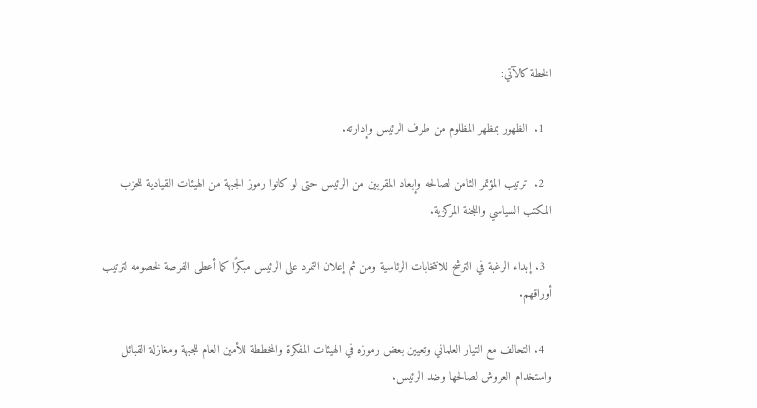الخطة كالآتي:

  1.  الظهور بمظهر المظلوم من طرف الرئيس وإدارته.

  2.  ترتيب المؤتمر الثامن لصالحه وإبعاد المقربين من الرئيس حتى لو كانوا رموز الجبهة من الهيئات القيادية للحزب المكتب السياسي واللجنة المركزية.

  3. إبداء الرغبة في الترشح للانتخابات الرئاسية ومن ثم إعلان التمرد على الرئيس مبكرًا كما أعطى الفرصة لخصومه لترتيب أوراقهم.

  4. التحالف مع التيار العلماني وتعيين بعض رموزه في الهيئات المفكرة والمخططة للأمين العام للجبهة ومغازلة القبائل واستخدام العروش لصالحها وضد الرئيس.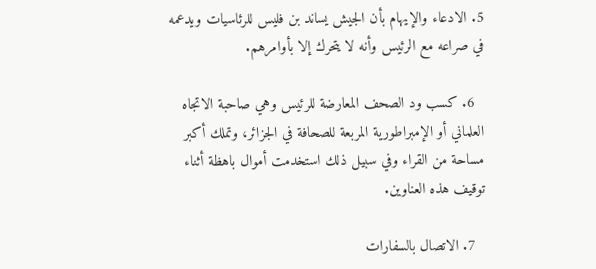5. الادعاء والإيهام بأن الجيش يساند بن فليس للرئاسيات ويدعمه في صراعه مع الرئيس وأنه لا يتحرك إلا بأوامرهم.

  6. كسب ود الصحف المعارضة للرئيس وهي صاحبة الاتجاه العلماني أو الإمبراطورية المربعة للصحافة في الجزائر، وتملك أكبر مساحة من القراء وفي سبيل ذلك استخدمت أموال باهظة أثناء توقيف هذه العناوين.

  7. الاتصال بالسفارات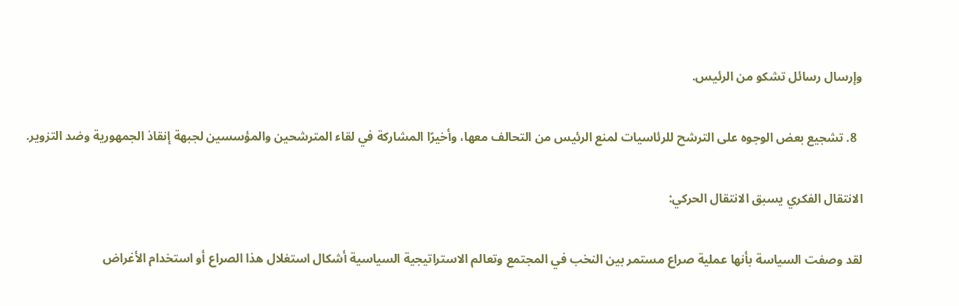وإرسال رسائل تشكو من الرئيس.

  8. تشجيع بعض الوجوه على الترشح للرئاسيات لمنع الرئيس من التحالف معها، وأخيرًا المشاركة في لقاء المترشحين والمؤسسين لجبهة إنقاذ الجمهورية وضد التزوير.

الانتقال الفكري يسبق الانتقال الحركي:

لقد وصفت السياسة بأنها عملية صراع مستمر بين النخب في المجتمع وتعالم الاستراتيجية السياسية أشكال استغلال هذا الصراع أو استخدام الأغراض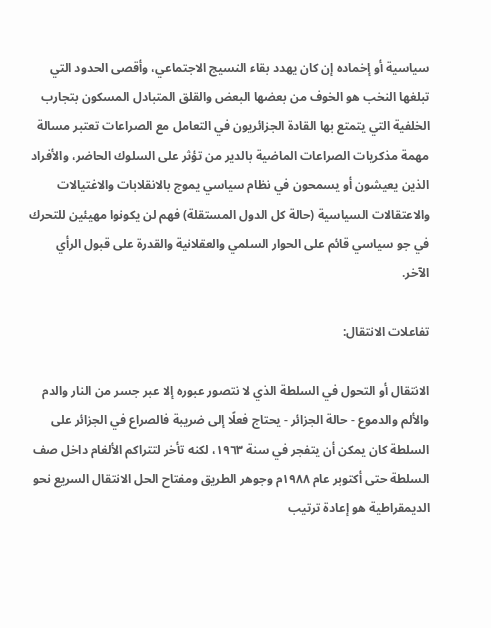سياسية أو إخماده إن كان يهدد بقاء النسيج الاجتماعي، وأقصى الحدود التي تبلغها النخب هو الخوف من بعضها البعض والقلق المتبادل المسكون بتجارب الخلفية التي يتمتع بها القادة الجزائريون في التعامل مع الصراعات تعتبر مسالة مهمة مذكريات الصراعات الماضية بالدير من تؤثر على السلوك الحاضر، والأفراد الذين يعيشون أو يسمحون في نظام سياسي يموج بالانقلابات والاغتيالات والاعتقالات السياسية (حالة كل الدول المستقلة) فهم لن يكونوا مهيئين للتحرك في جو سياسي قائم على الحوار السلمي والعقلانية والقدرة على قبول الرأي الآخر.

تفاعلات الانتقال:

الانتقال أو التحول في السلطة الذي لا نتصور عبوره إلا عبر جسر من النار والدم والألم والدموع - حالة الجزائر - يحتاج فعلًا إلى ضريبة فالصراع في الجزائر على السلطة كان يمكن أن يتفجر في سنة ١٩٦٣، لكنه تأخر لتتراكم الألغام داخل صف السلطة حتى أكتوبر عام ١٩٨٨م وجوهر الطريق ومفتاح الحل الانتقال السريع نحو الديمقراطية هو إعادة ترتيب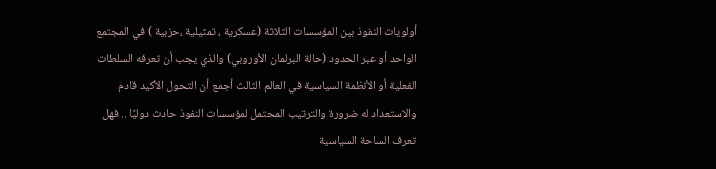أولويات النفوذ بين المؤسسات الثلاثة (عسكرية ، تمثيلية ،حزبية ) في المجتمع الواحد أو عبر الحدود (حالة البرلمان الأوروبي) والذي يجب أن تعرفه السلطات الفعلية أو الأنظمة السياسية في العالم الثالث أجمع أن التحول الأكيد قادم والاستعداد له ضرورة والترتيب المحتمل لمؤسسات النفوذ حادث دوليًا .. فهل تعرف الساحة السياسية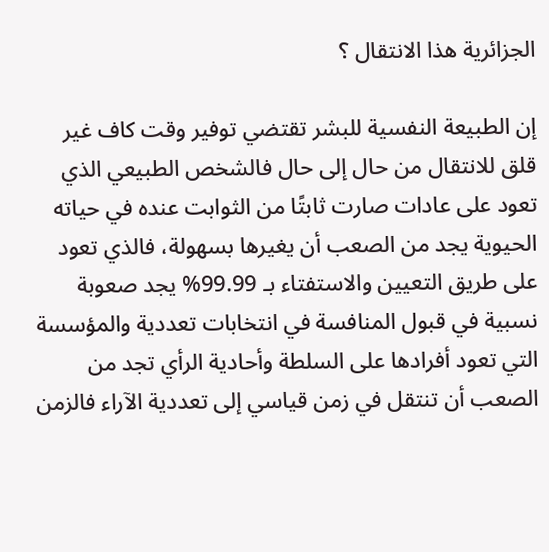الجزائرية هذا الانتقال ؟

إن الطبيعة النفسية للبشر تقتضي توفير وقت كاف غير قلق للانتقال من حال إلى حال فالشخص الطبيعي الذي تعود على عادات صارت ثابتًا من الثوابت عنده في حياته الحيوية يجد من الصعب أن يغيرها بسهولة، فالذي تعود على طريق التعيين والاستفتاء بـ 99.99% يجد صعوبة نسبية في قبول المنافسة في انتخابات تعددية والمؤسسة التي تعود أفرادها على السلطة وأحادية الرأي تجد من الصعب أن تنتقل في زمن قياسي إلى تعددية الآراء فالزمن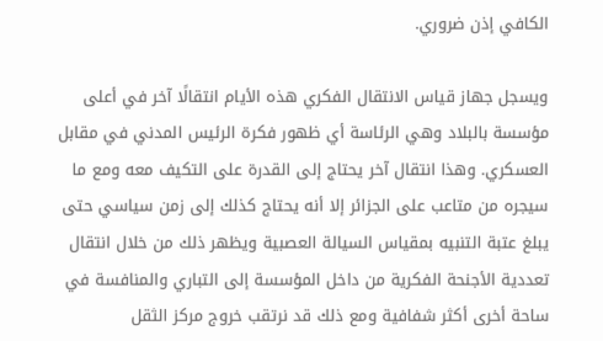الكافي إذن ضروري.

ويسجل جهاز قياس الانتقال الفكري هذه الأيام انتقالًا آخر في أعلى مؤسسة بالبلاد وهي الرئاسة أي ظهور فكرة الرئيس المدني في مقابل العسكري. وهذا انتقال آخر يحتاج إلى القدرة على التكيف معه ومع ما سيجره من متاعب على الجزائر إلا أنه يحتاج كذلك إلى زمن سياسي حتى يبلغ عتبة التنبيه بمقياس السيالة العصبية ويظهر ذلك من خلال انتقال تعددية الأجنحة الفكرية من داخل المؤسسة إلى التباري والمنافسة في ساحة أخرى أكثر شفافية ومع ذلك قد نرتقب خروج مركز الثقل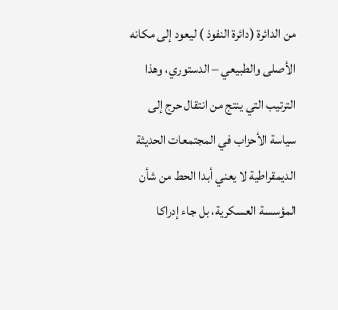من الدائرة (دائرة النفوذ ) ليعود إلى مكانه الأصلى والطبيعي – الدستوري، وهذا الترتيب التي ينتج من انتقال حرج إلى سياسة الأحزاب في المجتمعات الحديثة الديمقراطية لا يعني أبدا الحط من شأن المؤسسة العسكرية، بل جاء إدراكا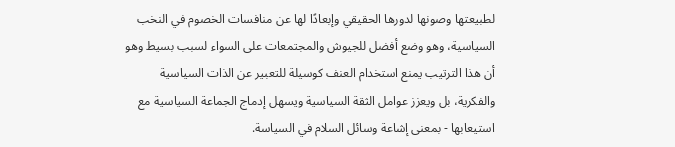لطبيعتها وصونها لدورها الحقيقي وإبعادًا لها عن منافسات الخصوم في النخب السياسية، وهو وضع أفضل للجيوش والمجتمعات على السواء لسبب بسيط وهو أن هذا الترتيب يمنع استخدام العنف كوسيلة للتعبير عن الذات السياسية والفكرية، بل ويعزز عوامل الثقة السياسية ويسهل إدماج الجماعة السياسية مع استيعابها - بمعنى إشاعة وسائل السلام في السياسة.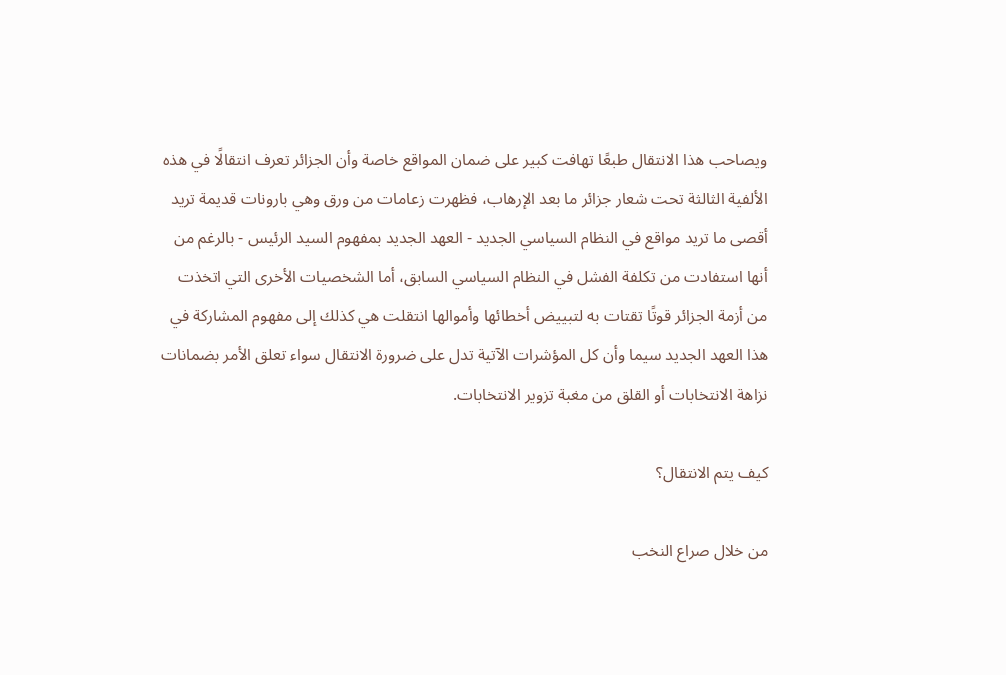ويصاحب هذا الانتقال طبعًا تهافت كبير على ضمان المواقع خاصة وأن الجزائر تعرف انتقالًا في هذه الألفية الثالثة تحت شعار جزائر ما بعد الإرهاب، فظهرت زعامات من ورق وهي بارونات قديمة تريد أقصى ما تريد مواقع في النظام السياسي الجديد - العهد الجديد بمفهوم السيد الرئيس - بالرغم من أنها استفادت من تكلفة الفشل في النظام السياسي السابق، أما الشخصيات الأخرى التي اتخذت من أزمة الجزائر قوتًا تقتات به لتبييض أخطائها وأموالها انتقلت هي كذلك إلى مفهوم المشاركة في هذا العهد الجديد سيما وأن كل المؤشرات الآتية تدل على ضرورة الانتقال سواء تعلق الأمر بضمانات نزاهة الانتخابات أو القلق من مغبة تزوير الانتخابات.

كيف يتم الانتقال؟

من خلال صراع النخب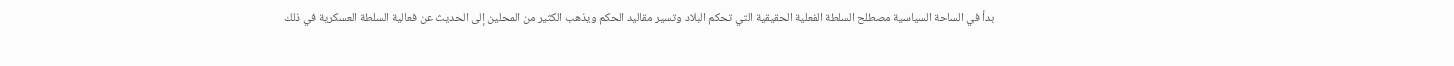بدأ في الساحة السياسية مصطلح السلطة الفعلية الحقيقية التي تحكم البلاد وتسير مقاليد الحكم ويذهب الكثير من المحلين إلى الحديث عن فعالية السلطة العسكرية في ذلك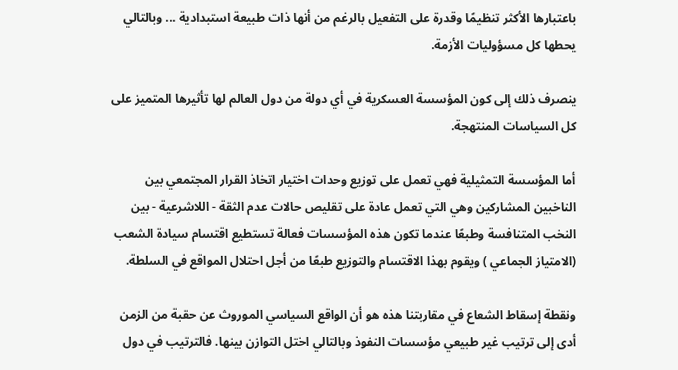باعتبارها الأكثر تنظيمًا وقدرة على التفعيل بالرغم من أنها ذات طبيعة استبدادية ... وبالتالي يحطها كل مسؤوليات الأزمة.

ينصرف ذلك إلى كون المؤسسة العسكرية في أي دولة من دول العالم لها تأثيرها المتميز على كل السياسات المنتهجة.

أما المؤسسة التمثيلية فهي تعمل على توزيع وحدات اختيار اتخاذ القرار المجتمعي بين الناخبين المشاركين وهي التي تعمل عادة على تقليص حالات عدم الثقة - اللاشرعية - بين النخب المتنافسة وطبعًا عندما تكون هذه المؤسسات فعالة تستطيع اقتسام سيادة الشعب (الامتياز الجماعي ) ويقوم بهذا الاقتسام والتوزيع طبعًا من أجل احتلال المواقع في السلطة.

ونقطة إسقاط الشعاع في مقاربتنا هذه هو أن الواقع السياسي الموروث عن حقبة من الزمن أدى إلى ترتيب غير طبيعي مؤسسات النفوذ وبالتالي اختل التوازن بينها. فالترتيب في دول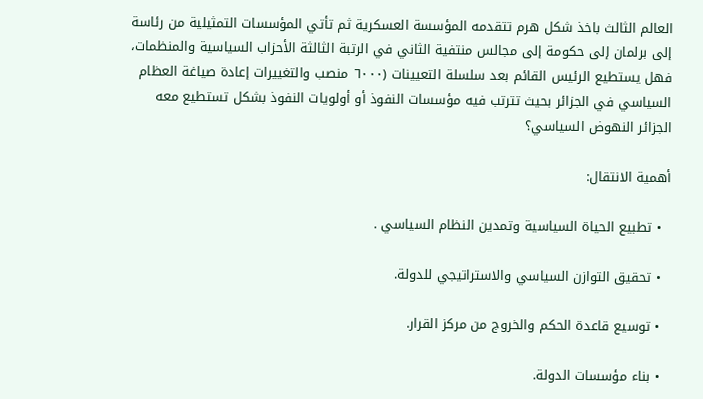العالم الثالث باخذ شكل هرم تتقدمه المؤسسة العسكرية ثم تأتي المؤسسات التمثيلية من رئاسة إلى برلمان إلى حكومة إلى مجالس منتفية الثاني في الرتبة الثالثة الأحزاب السياسية والمنظمات، فهل يستطيع الرئيس القائم بعد سلسلة التعيينات (٦٠٠٠ منصب والتغييرات إعادة صياغة العظام السياسي في الجزائر بحيث تترتب فيه مؤسسات النفوذ أو أولويات النفوذ بشكل تستطيع معه الجزائر النهوض السياسي؟

أهمية الانتقال:

  • تطبيع الحياة السياسية وتمدين النظام السياسي .

  • تحقيق التوازن السياسي والاستراتيجي للدولة.

  • توسيع قاعدة الحكم والخروج من مركز القرار.

  • بناء مؤسسات الدولة.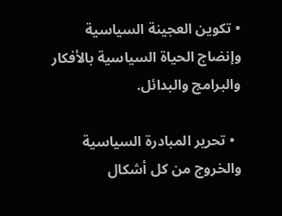• تكوين العجينة السياسية وإنضاج الحياة السياسية بالأفكار والبرامج والبدائل.

  • تحرير المبادرة السياسية والخروج من كل أشكال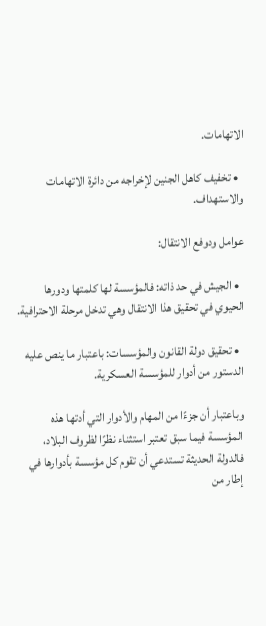الاتهامات.

  • تخفيف كاهل الجنين لإخراجه من دائرة الاتهامات والاستهداف.

عوامل ودوفع الانتقال:

  • الجيش في حد ذاته: فالمؤسسة لها كلمتها ودورها الحيوي في تحقيق هذا الانتقال وهي تدخل مرحلة الاحترافية.

  • تحقيق دولة القانون والمؤسسات: باعتبار ما ينص عليه الدستور من أدوار للمؤسسة العسكرية.

وباعتبار أن جزءًا من المهام والأدوار التي أدتها هذه المؤسسة فيما سبق تعتبر استثناء نظرًا لظروف البلاد، فالدولة الحديثة تستدعي أن تقوم كل مؤسسة بأدوارها في إطار من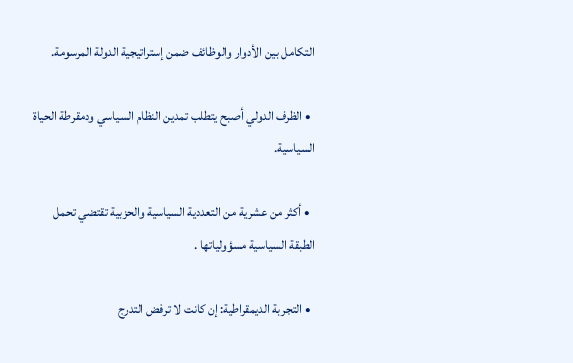التكامل بين الأدوار والوظائف ضمن إستراتيجية الدولة المرسومة.

  • الظرف الدولي أصبح يتطلب تمدين النظام السياسي ودمقرطة الحياة السياسية.

  • أكثر من عشرية من التعددية السياسية والحزبية تقتضي تحمل الطبقة السياسية مسؤولياتها .

  • التجربة الديمقراطية: إن كانت لا ترفض التدرج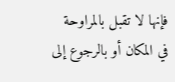فإنها لا تقبل بالمراوحة في المكان أو بالرجوع إلى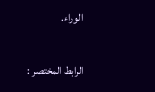الوراء.

الرابط المختصر :